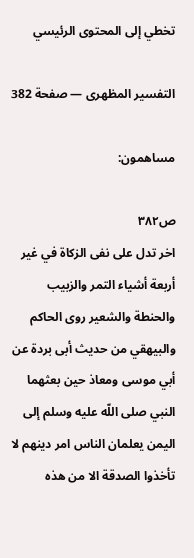تخطي إلى المحتوى الرئيسي

التفسير المظهرى — صفحة 382

مساهمون:

ص٣٨٢
اخر تدل على نفى الزكاة في غير أربعة أشياء التمر والزبيب والحنطة والشعير روى الحاكم والبيهقي من حديث أبى بردة عن أبي موسى ومعاذ حين بعثهما النبي صلى اللّه عليه وسلم إلى اليمن يعلمان الناس امر دينهم لا تأخذوا الصدقة الا من هذه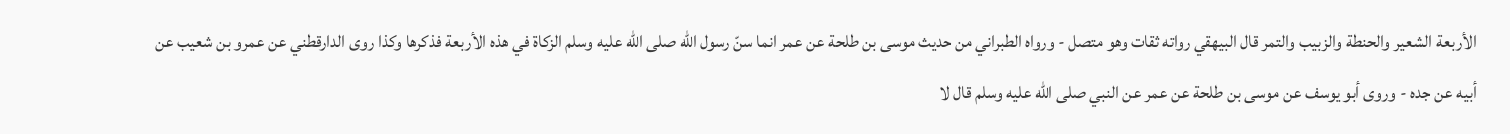الأربعة الشعير والحنطة والزبيب والتمر قال البيهقي رواته ثقات وهو متصل - ورواه الطبراني من حديث موسى بن طلحة عن عمر انما سنّ رسول اللّه صلى اللّه عليه وسلم الزكاة في هذه الأربعة فذكرها وكذا روى الدارقطني عن عمرو بن شعيب عن أبيه عن جده - وروى أبو يوسف عن موسى بن طلحة عن عمر عن النبي صلى اللّه عليه وسلم قال لا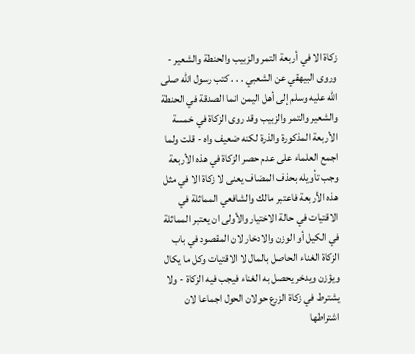زكاة الا في أربعة التمر والزبيب والحنطة والشعير - وروى البيهقي عن الشعبي . . . كتب رسول اللّه صلى اللّه عليه وسلم إلى أهل اليمن انما الصدقة في الحنطة والشعير والتمر والزبيب وقد روى الزكاة في خمسة الأربعة المذكورة والذرة لكنه ضعيف واه - قلت ولما اجمع العلماء على عدم حصر الزكاة في هذه الأربعة وجب تأويله بحذف المضاف يعنى لا زكاة الا في مثل هذه الأربعة فاعتبر مالك والشافعي المماثلة في الاقتيات في حالة الاختيار والأولى ان يعتبر المماثلة في الكيل أو الوزن والادخار لان المقصود في باب الزكاة الغناء الحاصل بالمال لا الاقتيات وكل ما يكال ويؤزن ويدخر يحصل به الغناء فيجب فيه الزكاة - ولا يشترط في زكاة الزرع حولان الحول اجماعا لان اشتراطها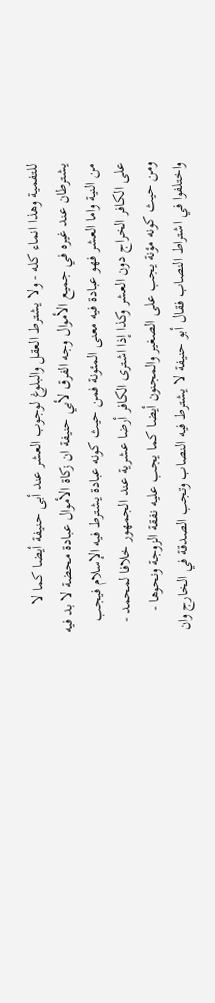للتفمية وهذا انماء كله - ولا يشترط العقل والبلوغ لوجوب العشر عند أبى حنيفة أيضا كما لا يشترطان عند غيره في جميع الأموال وجه الفرق لأبي حنيفة ان زكاة الأموال عبادة محضة لا بد فيه من النية واما العشر فهو عبادة فيه معنى المئونة فمن حيث كونه عبادة يشترط فيه الإسلام فيجب على الكافر الخراج دون العشر وكذا إذا اشترى الكافر أرضا عشرية عند الجمهور خلافا لمحمد - ومن حيث كونه مؤنة يجب على الصغير والمجنون أيضا كما يجب عليه نفقة الزوجة ونحوها - واختلفوا في اشتراط النصاب فقال أبو حنيفة لا يشترط فيه النصاب وتجب الصدقة في الخارج وان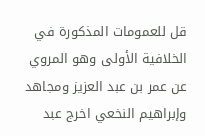قل للعمومات المذكورة في الخلافية الأولى وهو المروي عن عمر بن عبد العزيز ومجاهد وإبراهيم النخعي اخرج عبد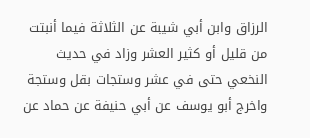الرزاق وابن أبي شيبة عن الثلاثة فيما أنبتت من قليل أو كثير العشر وزاد في حديث النخعي حتى في عشر وستجات بقل وستجة واخرج أبو يوسف عن أبي حنيفة عن حماد عن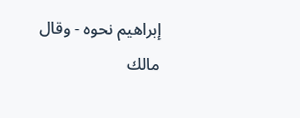إبراهيم نحوه - وقال مالك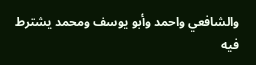والشافعي واحمد وأبو يوسف ومحمد يشترط فيه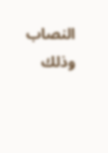النصاب وذلك